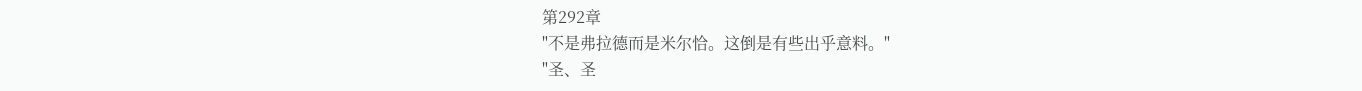第292章
"不是弗拉德而是米尔恰。这倒是有些出乎意料。"
"圣、圣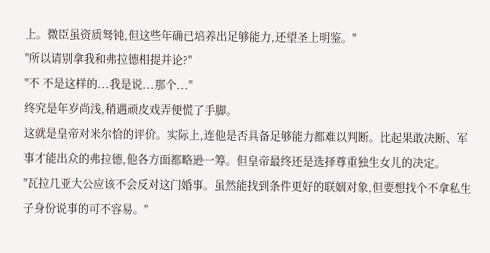上。微臣虽资质驽钝,但这些年确已培养出足够能力,还望圣上明鉴。"
"所以请别拿我和弗拉德相提并论?"
"不 不是这样的...我是说...那个..."
终究是年岁尚浅,稍遇顽皮戏弄便慌了手脚。
这就是皇帝对米尔恰的评价。实际上,连他是否具备足够能力都难以判断。比起果敢决断、军事才能出众的弗拉德,他各方面都略逊一筹。但皇帝最终还是选择尊重独生女儿的决定。
"瓦拉几亚大公应该不会反对这门婚事。虽然能找到条件更好的联姻对象,但要想找个不拿私生子身份说事的可不容易。"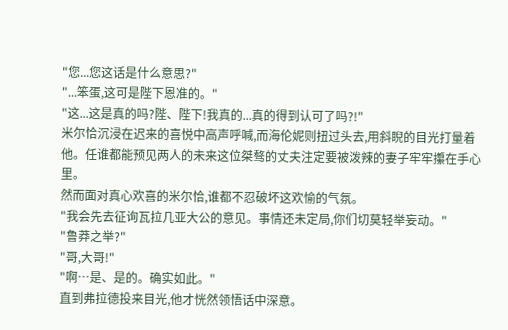"您...您这话是什么意思?"
"...笨蛋,这可是陛下恩准的。"
"这...这是真的吗?陛、陛下!我真的...真的得到认可了吗?!"
米尔恰沉浸在迟来的喜悦中高声呼喊,而海伦妮则扭过头去,用斜睨的目光打量着他。任谁都能预见两人的未来这位桀骜的丈夫注定要被泼辣的妻子牢牢攥在手心里。
然而面对真心欢喜的米尔恰,谁都不忍破坏这欢愉的气氛。
"我会先去征询瓦拉几亚大公的意见。事情还未定局,你们切莫轻举妄动。"
"鲁莽之举?"
"哥,大哥!"
"啊…是、是的。确实如此。"
直到弗拉德投来目光,他才恍然领悟话中深意。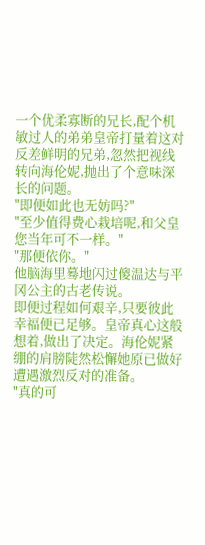一个优柔寡断的兄长,配个机敏过人的弟弟皇帝打量着这对反差鲜明的兄弟,忽然把视线转向海伦妮,抛出了个意味深长的问题。
"即便如此也无妨吗?"
"至少值得费心栽培呢,和父皇您当年可不一样。"
"那便依你。"
他脑海里蓦地闪过傻温达与平冈公主的古老传说。
即便过程如何艰辛,只要彼此幸福便已足够。皇帝真心这般想着,做出了决定。海伦妮紧绷的肩膀陡然松懈她原已做好遭遇激烈反对的准备。
"真的可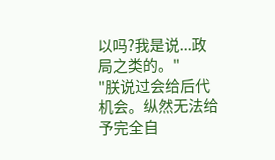以吗?我是说...政局之类的。"
"朕说过会给后代机会。纵然无法给予完全自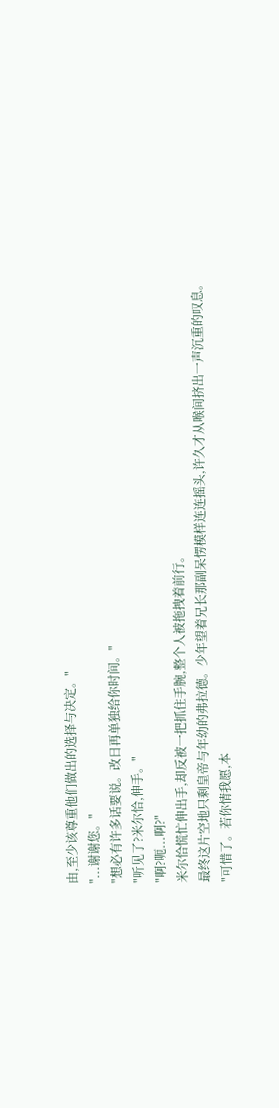由,至少该尊重他们做出的选择与决定。"
"...谢谢您。"
"想必有许多话要说。改日再单独给你时间。"
"听见了?米尔恰,伸手。"
"啊?呃...啊?"
米尔恰慌忙伸出手,却反被一把抓住手腕,整个人被拖拽着前行。
最终这片空地只剩皇帝与年幼的弗拉德。少年望着兄长那副呆愣模样连连摇头,许久才从喉间挤出一声沉重的叹息。
"可惜了。若你情我愿,本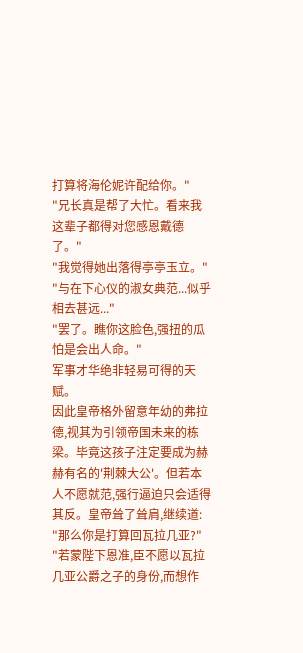打算将海伦妮许配给你。"
"兄长真是帮了大忙。看来我这辈子都得对您感恩戴德了。"
"我觉得她出落得亭亭玉立。"
"与在下心仪的淑女典范...似乎相去甚远..."
"罢了。瞧你这脸色,强扭的瓜怕是会出人命。"
军事才华绝非轻易可得的天赋。
因此皇帝格外留意年幼的弗拉德,视其为引领帝国未来的栋梁。毕竟这孩子注定要成为赫赫有名的'荆棘大公'。但若本人不愿就范,强行逼迫只会适得其反。皇帝耸了耸肩,继续道:
"那么你是打算回瓦拉几亚?"
"若蒙陛下恩准,臣不愿以瓦拉几亚公爵之子的身份,而想作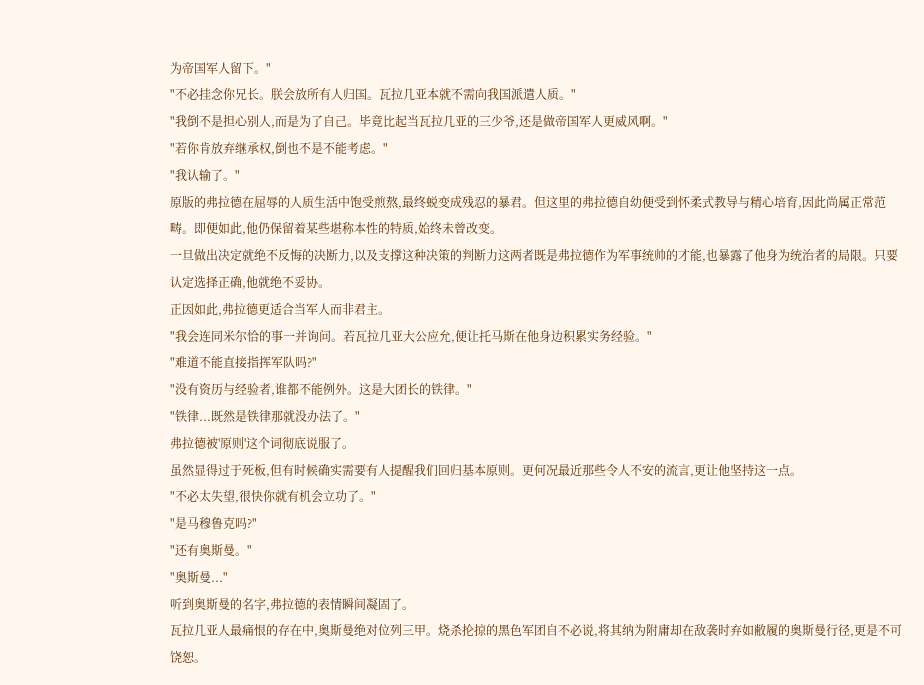为帝国军人留下。"
"不必挂念你兄长。朕会放所有人归国。瓦拉几亚本就不需向我国派遣人质。"
"我倒不是担心别人,而是为了自己。毕竟比起当瓦拉几亚的三少爷,还是做帝国军人更威风啊。"
"若你肯放弃继承权,倒也不是不能考虑。"
"我认输了。"
原版的弗拉德在屈辱的人质生活中饱受煎熬,最终蜕变成残忍的暴君。但这里的弗拉德自幼便受到怀柔式教导与精心培育,因此尚属正常范畴。即便如此,他仍保留着某些堪称本性的特质,始终未曾改变。
一旦做出决定就绝不反悔的决断力,以及支撑这种决策的判断力这两者既是弗拉德作为军事统帅的才能,也暴露了他身为统治者的局限。只要认定选择正确,他就绝不妥协。
正因如此,弗拉德更适合当军人而非君主。
"我会连同米尔恰的事一并询问。若瓦拉几亚大公应允,便让托马斯在他身边积累实务经验。"
"难道不能直接指挥军队吗?"
"没有资历与经验者,谁都不能例外。这是大团长的铁律。"
"铁律...既然是铁律那就没办法了。"
弗拉德被'原则'这个词彻底说服了。
虽然显得过于死板,但有时候确实需要有人提醒我们回归基本原则。更何况最近那些令人不安的流言,更让他坚持这一点。
"不必太失望,很快你就有机会立功了。"
"是马穆鲁克吗?"
"还有奥斯曼。"
"奥斯曼..."
听到奥斯曼的名字,弗拉德的表情瞬间凝固了。
瓦拉几亚人最痛恨的存在中,奥斯曼绝对位列三甲。烧杀抡掠的黑色军团自不必说,将其纳为附庸却在敌袭时弃如敝履的奥斯曼行径,更是不可饶恕。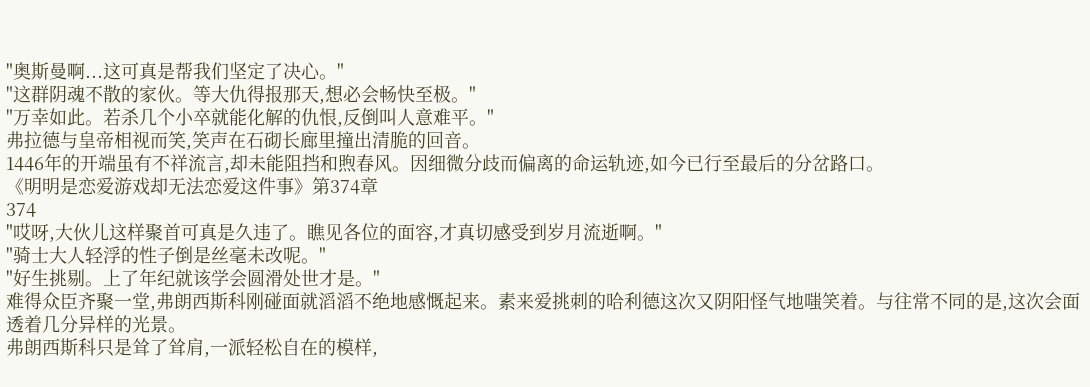"奥斯曼啊...这可真是帮我们坚定了决心。"
"这群阴魂不散的家伙。等大仇得报那天,想必会畅快至极。"
"万幸如此。若杀几个小卒就能化解的仇恨,反倒叫人意难平。"
弗拉德与皇帝相视而笑,笑声在石砌长廊里撞出清脆的回音。
1446年的开端虽有不祥流言,却未能阻挡和煦春风。因细微分歧而偏离的命运轨迹,如今已行至最后的分岔路口。
《明明是恋爱游戏却无法恋爱这件事》第374章
374
"哎呀,大伙儿这样聚首可真是久违了。瞧见各位的面容,才真切感受到岁月流逝啊。"
"骑士大人轻浮的性子倒是丝毫未改呢。"
"好生挑剔。上了年纪就该学会圆滑处世才是。"
难得众臣齐聚一堂,弗朗西斯科刚碰面就滔滔不绝地感慨起来。素来爱挑刺的哈利德这次又阴阳怪气地嗤笑着。与往常不同的是,这次会面透着几分异样的光景。
弗朗西斯科只是耸了耸肩,一派轻松自在的模样,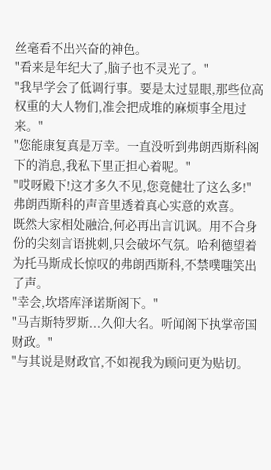丝毫看不出兴奋的神色。
"看来是年纪大了,脑子也不灵光了。"
"我早学会了低调行事。要是太过显眼,那些位高权重的大人物们,准会把成堆的麻烦事全甩过来。"
"您能康复真是万幸。一直没听到弗朗西斯科阁下的消息,我私下里正担心着呢。"
"哎呀殿下!这才多久不见,您竟健壮了这么多!"
弗朗西斯科的声音里透着真心实意的欢喜。
既然大家相处融洽,何必再出言讥讽。用不合身份的尖刻言语挑刺,只会破坏气氛。哈利德望着为托马斯成长惊叹的弗朗西斯科,不禁噗嗤笑出了声。
"幸会,坎塔库泽诺斯阁下。"
"马吉斯特罗斯...久仰大名。听闻阁下执掌帝国财政。"
"与其说是财政官,不如视我为顾问更为贴切。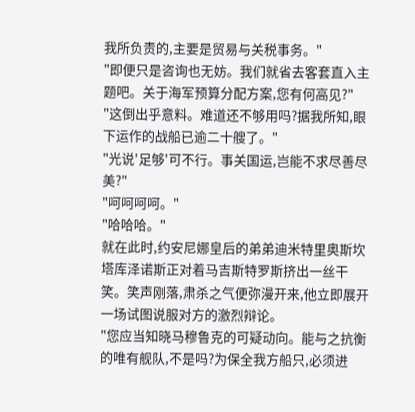我所负责的,主要是贸易与关税事务。"
"即便只是咨询也无妨。我们就省去客套直入主题吧。关于海军预算分配方案,您有何高见?"
"这倒出乎意料。难道还不够用吗?据我所知,眼下运作的战船已逾二十艘了。"
"光说'足够'可不行。事关国运,岂能不求尽善尽美?"
"呵呵呵呵。"
"哈哈哈。"
就在此时,约安尼娜皇后的弟弟迪米特里奥斯坎塔库泽诺斯正对着马吉斯特罗斯挤出一丝干笑。笑声刚落,肃杀之气便弥漫开来,他立即展开一场试图说服对方的激烈辩论。
"您应当知晓马穆鲁克的可疑动向。能与之抗衡的唯有舰队,不是吗?为保全我方船只,必须进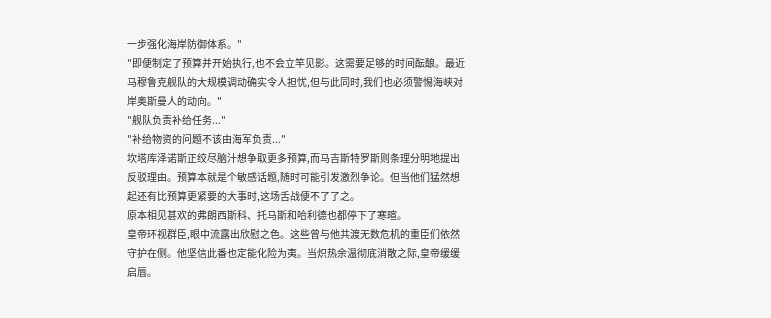一步强化海岸防御体系。"
"即便制定了预算并开始执行,也不会立竿见影。这需要足够的时间酝酿。最近马穆鲁克舰队的大规模调动确实令人担忧,但与此同时,我们也必须警惕海峡对岸奥斯曼人的动向。"
"舰队负责补给任务..."
"补给物资的问题不该由海军负责..."
坎塔库泽诺斯正绞尽脑汁想争取更多预算,而马吉斯特罗斯则条理分明地提出反驳理由。预算本就是个敏感话题,随时可能引发激烈争论。但当他们猛然想起还有比预算更紧要的大事时,这场舌战便不了了之。
原本相见甚欢的弗朗西斯科、托马斯和哈利德也都停下了寒暄。
皇帝环视群臣,眼中流露出欣慰之色。这些曾与他共渡无数危机的重臣们依然守护在侧。他坚信此番也定能化险为夷。当炽热余温彻底消散之际,皇帝缓缓启唇。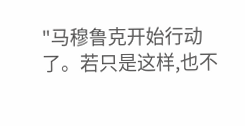"马穆鲁克开始行动了。若只是这样,也不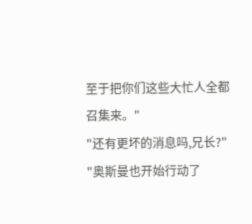至于把你们这些大忙人全都召集来。"
"还有更坏的消息吗,兄长?"
"奥斯曼也开始行动了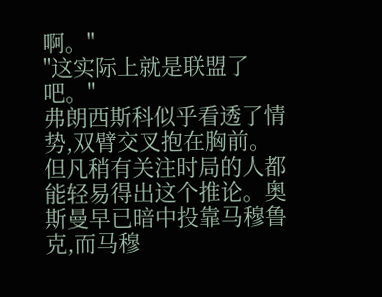啊。"
"这实际上就是联盟了吧。"
弗朗西斯科似乎看透了情势,双臂交叉抱在胸前。
但凡稍有关注时局的人都能轻易得出这个推论。奥斯曼早已暗中投靠马穆鲁克,而马穆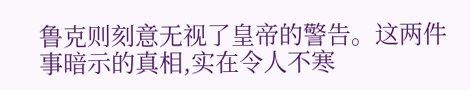鲁克则刻意无视了皇帝的警告。这两件事暗示的真相,实在令人不寒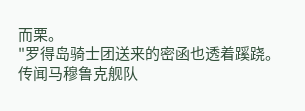而栗。
"罗得岛骑士团送来的密函也透着蹊跷。传闻马穆鲁克舰队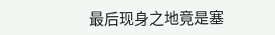最后现身之地竟是塞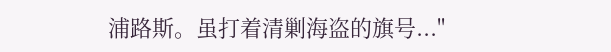浦路斯。虽打着清剿海盗的旗号..."